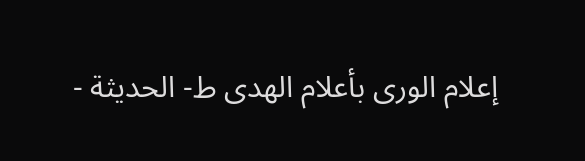إعلام الورى بأعلام الهدى ط- الحديثة -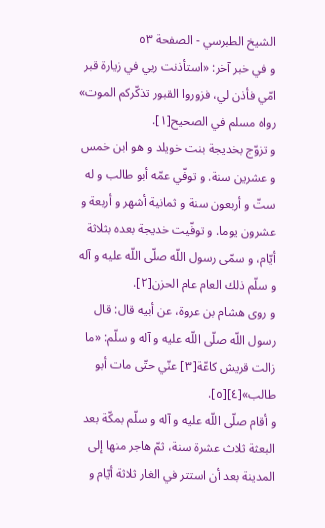الشيخ الطبرسي - الصفحة ٥٣
و في خبر آخر: «استأذنت ربي في زيارة قبر امّي فأذن لي، فزوروا القبور تذكّركم الموت» رواه مسلم في الصحيح[١].
و تزوّج بخديجة بنت خويلد و هو ابن خمس و عشرين سنة. و توفّي عمّه أبو طالب و له ستّ و أربعون سنة و ثمانية أشهر و أربعة و عشرون يوما. و توفّيت خديجة بعده بثلاثة أيّام، و سمّى رسول اللّه صلّى اللّه عليه و آله و سلّم ذلك العام عام الحزن[٢].
و روى هشام بن عروة، عن أبيه قال: قال رسول اللّه صلّى اللّه عليه و آله و سلّم: «ما زالت قريش كاعّة[٣] عنّي حتّى مات أبو طالب»[٤][٥].
و أقام صلّى اللّه عليه و آله و سلّم بمكّة بعد البعثة ثلاث عشرة سنة، ثمّ هاجر منها إلى المدينة بعد أن استتر في الغار ثلاثة أيّام و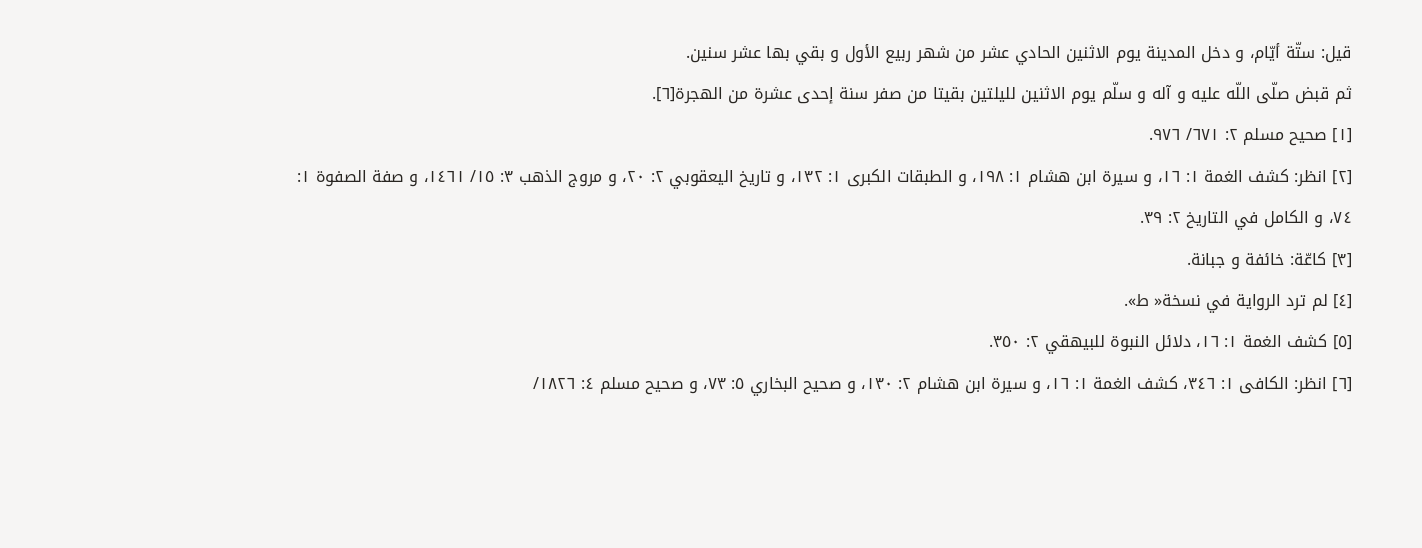قيل: ستّة أيّام، و دخل المدينة يوم الاثنين الحادي عشر من شهر ربيع الأول و بقي بها عشر سنين.
ثم قبض صلّى اللّه عليه و آله و سلّم يوم الاثنين لليلتين بقيتا من صفر سنة إحدى عشرة من الهجرة[٦].
[١] صحيح مسلم ٢: ٦٧١/ ٩٧٦.
[٢] انظر: كشف الغمة ١: ١٦، و سيرة ابن هشام ١: ١٩٨، و الطبقات الكبرى ١: ١٣٢، و تاريخ اليعقوبي ٢: ٢٠، و مروج الذهب ٣: ١٥/ ١٤٦١، و صفة الصفوة ١: ٧٤، و الكامل في التاريخ ٢: ٣٩.
[٣] كاعّة: خائفة و جبانة.
[٤] لم ترد الرواية في نسخة« ط».
[٥] كشف الغمة ١: ١٦، دلائل النبوة للبيهقي ٢: ٣٥٠.
[٦] انظر: الكافى ١: ٣٤٦، كشف الغمة ١: ١٦، و سيرة ابن هشام ٢: ١٣٠، و صحيح البخاري ٥: ٧٣، و صحيح مسلم ٤: ١٨٢٦/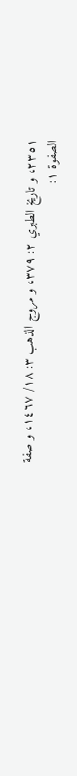٢٣٥١، و تاريخ الطبري ٢: ٣٧٩، و مروج الذهب ٣: ١٨/ ١٤٦٧، و صفة الصفوة ١: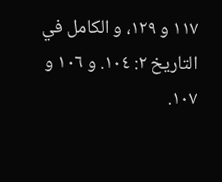١١٧ و ١٢٩، و الكامل في التاريخ ٢: ١٠٤. و ١٠٦ و ١٠٧.